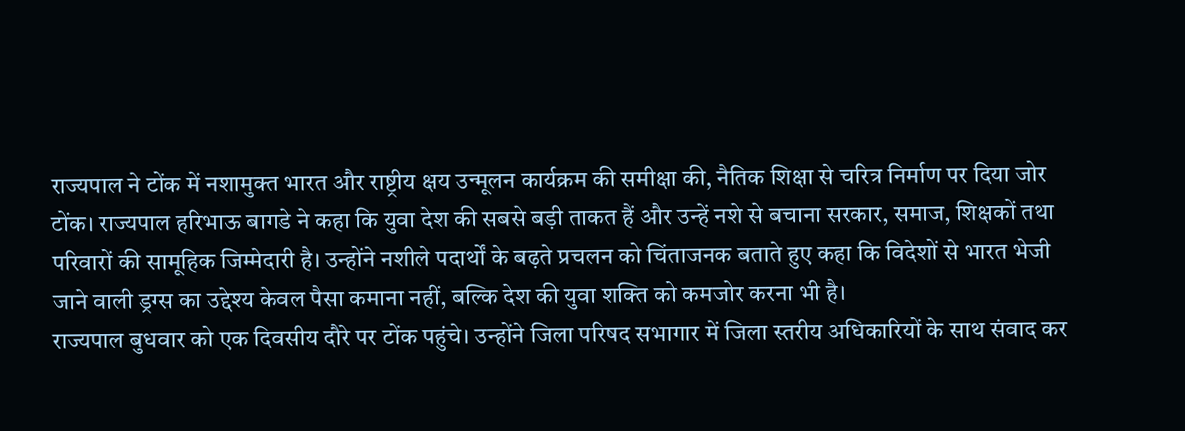राज्यपाल ने टोंक में नशामुक्त भारत और राष्ट्रीय क्षय उन्मूलन कार्यक्रम की समीक्षा की, नैतिक शिक्षा से चरित्र निर्माण पर दिया जोर
टोंक। राज्यपाल हरिभाऊ बागडे ने कहा कि युवा देश की सबसे बड़ी ताकत हैं और उन्हें नशे से बचाना सरकार, समाज, शिक्षकों तथा परिवारों की सामूहिक जिम्मेदारी है। उन्होंने नशीले पदार्थों के बढ़ते प्रचलन को चिंताजनक बताते हुए कहा कि विदेशों से भारत भेजी जाने वाली ड्रग्स का उद्देश्य केवल पैसा कमाना नहीं, बल्कि देश की युवा शक्ति को कमजोर करना भी है।
राज्यपाल बुधवार को एक दिवसीय दौरे पर टोंक पहुंचे। उन्होंने जिला परिषद सभागार में जिला स्तरीय अधिकारियों के साथ संवाद कर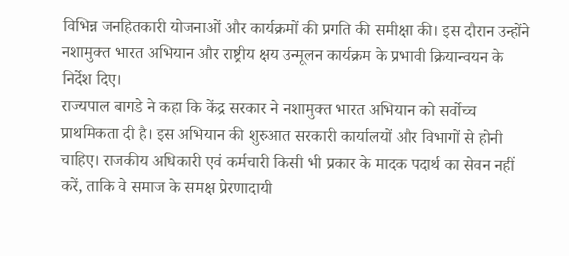विभिन्न जनहितकारी योजनाओं और कार्यक्रमों की प्रगति की समीक्षा की। इस दौरान उन्होंने नशामुक्त भारत अभियान और राष्ट्रीय क्षय उन्मूलन कार्यक्रम के प्रभावी क्रियान्वयन के निर्देश दिए।
राज्यपाल बागडे ने कहा कि केंद्र सरकार ने नशामुक्त भारत अभियान को सर्वोच्च प्राथमिकता दी है। इस अभियान की शुरुआत सरकारी कार्यालयों और विभागों से होनी चाहिए। राजकीय अधिकारी एवं कर्मचारी किसी भी प्रकार के मादक पदार्थ का सेवन नहीं करें, ताकि वे समाज के समक्ष प्रेरणादायी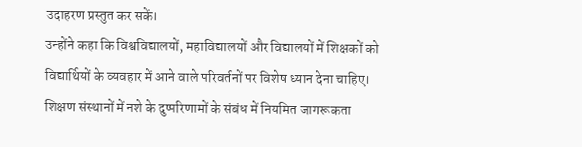उदाहरण प्रस्तुत कर सकें।
उन्होंने कहा कि विश्वविद्यालयों, महाविद्यालयों और विद्यालयों में शिक्षकों को विद्यार्थियों के व्यवहार में आने वाले परिवर्तनों पर विशेष ध्यान देना चाहिए। शिक्षण संस्थानों में नशे के दुष्परिणामों के संबंध में नियमित जागरूकता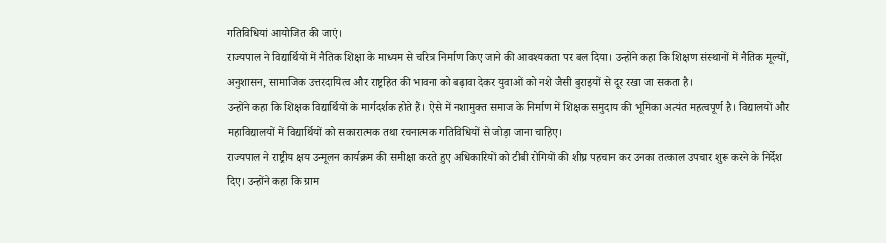गतिविधियां आयोजित की जाएं।
राज्यपाल ने विद्यार्थियों में नैतिक शिक्षा के माध्यम से चरित्र निर्माण किए जाने की आवश्यकता पर बल दिया। उन्होंने कहा कि शिक्षण संस्थानों में नैतिक मूल्यों, अनुशासन, सामाजिक उत्तरदायित्व और राष्ट्रहित की भावना को बढ़ावा देकर युवाओं को नशे जैसी बुराइयों से दूर रखा जा सकता है।
उन्होंने कहा कि शिक्षक विद्यार्थियों के मार्गदर्शक होते हैं। ऐसे में नशामुक्त समाज के निर्माण में शिक्षक समुदाय की भूमिका अत्यंत महत्वपूर्ण है। विद्यालयों और महाविद्यालयों में विद्यार्थियों को सकारात्मक तथा रचनात्मक गतिविधियों से जोड़ा जाना चाहिए।
राज्यपाल ने राष्ट्रीय क्षय उन्मूलन कार्यक्रम की समीक्षा करते हुए अधिकारियों को टीबी रोगियों की शीघ्र पहचान कर उनका तत्काल उपचार शुरू करने के निर्देश दिए। उन्होंने कहा कि ग्राम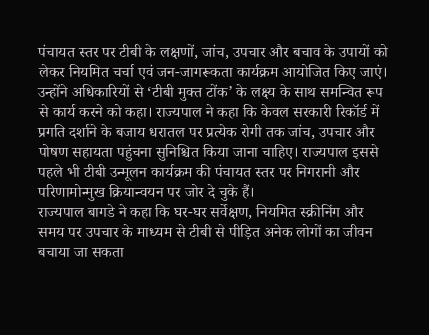पंचायत स्तर पर टीबी के लक्षणों, जांच, उपचार और बचाव के उपायों को लेकर नियमित चर्चा एवं जन-जागरूकता कार्यक्रम आयोजित किए जाएं।
उन्होंने अधिकारियों से ‘टीबी मुक्त टोंक’ के लक्ष्य के साथ समन्वित रूप से कार्य करने को कहा। राज्यपाल ने कहा कि केवल सरकारी रिकॉर्ड में प्रगति दर्शाने के बजाय धरातल पर प्रत्येक रोगी तक जांच, उपचार और पोषण सहायता पहुंचना सुनिश्चित किया जाना चाहिए। राज्यपाल इससे पहले भी टीबी उन्मूलन कार्यक्रम की पंचायत स्तर पर निगरानी और परिणामोन्मुख क्रियान्वयन पर जोर दे चुके हैं।
राज्यपाल बागडे ने कहा कि घर-घर सर्वेक्षण, नियमित स्क्रीनिंग और समय पर उपचार के माध्यम से टीबी से पीड़ित अनेक लोगों का जीवन बचाया जा सकता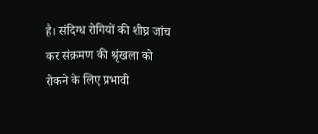है। संदिग्ध रोगियों की शीघ्र जांच कर संक्रमण की श्रृंखला को रोकने के लिए प्रभावी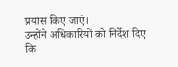प्रयास किए जाएं।
उन्होंने अधिकारियों को निर्देश दिए कि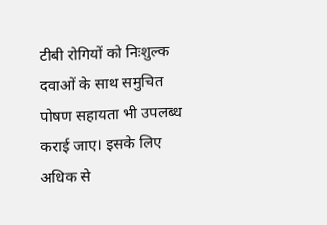टीबी रोगियों को निःशुल्क दवाओं के साथ समुचित पोषण सहायता भी उपलब्ध कराई जाए। इसके लिए अधिक से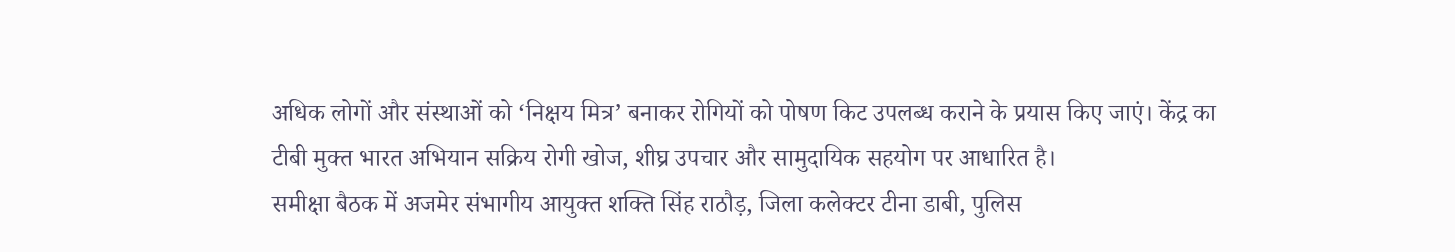अधिक लोगों और संस्थाओं को ‘निक्षय मित्र’ बनाकर रोगियों को पोषण किट उपलब्ध कराने के प्रयास किए जाएं। केंद्र का टीबी मुक्त भारत अभियान सक्रिय रोगी खोज, शीघ्र उपचार और सामुदायिक सहयोग पर आधारित है।
समीक्षा बैठक में अजमेर संभागीय आयुक्त शक्ति सिंह राठौड़, जिला कलेक्टर टीना डाबी, पुलिस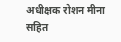अधीक्षक रोशन मीना सहित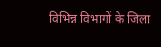विभिन्न विभागों के जिला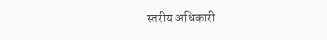स्तरीय अधिकारी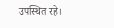उपस्थित रहे।